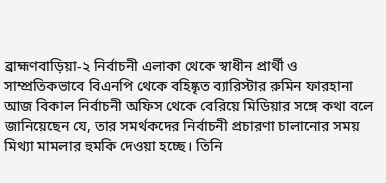ব্রাহ্মণবাড়িয়া-২ নির্বাচনী এলাকা থেকে স্বাধীন প্রার্থী ও সাম্প্রতিকভাবে বিএনপি থেকে বহিষ্কৃত ব্যারিস্টার রুমিন ফারহানা আজ বিকাল নির্বাচনী অফিস থেকে বেরিয়ে মিডিয়ার সঙ্গে কথা বলে জানিয়েছেন যে, তার সমর্থকদের নির্বাচনী প্রচারণা চালানোর সময় মিথ্যা মামলার হুমকি দেওয়া হচ্ছে। তিনি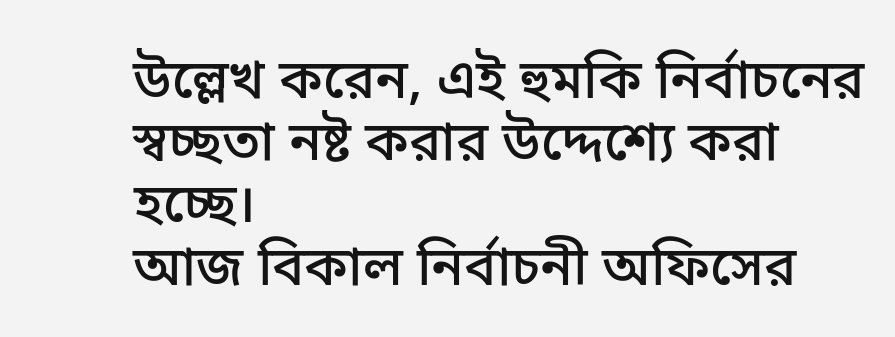উল্লেখ করেন, এই হুমকি নির্বাচনের স্বচ্ছতা নষ্ট করার উদ্দেশ্যে করা হচ্ছে।
আজ বিকাল নির্বাচনী অফিসের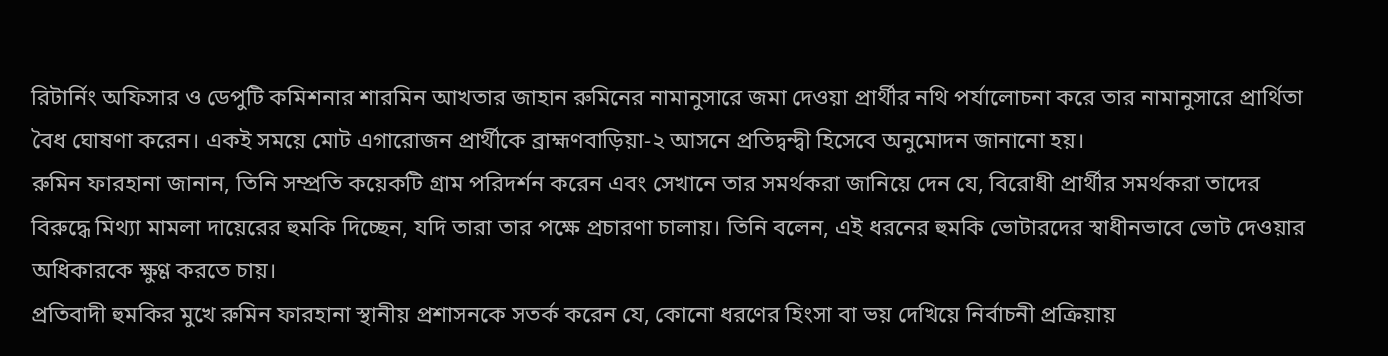রিটার্নিং অফিসার ও ডেপুটি কমিশনার শারমিন আখতার জাহান রুমিনের নামানুসারে জমা দেওয়া প্রার্থীর নথি পর্যালোচনা করে তার নামানুসারে প্রার্থিতা বৈধ ঘোষণা করেন। একই সময়ে মোট এগারোজন প্রার্থীকে ব্রাহ্মণবাড়িয়া-২ আসনে প্রতিদ্বন্দ্বী হিসেবে অনুমোদন জানানো হয়।
রুমিন ফারহানা জানান, তিনি সম্প্রতি কয়েকটি গ্রাম পরিদর্শন করেন এবং সেখানে তার সমর্থকরা জানিয়ে দেন যে, বিরোধী প্রার্থীর সমর্থকরা তাদের বিরুদ্ধে মিথ্যা মামলা দায়েরের হুমকি দিচ্ছেন, যদি তারা তার পক্ষে প্রচারণা চালায়। তিনি বলেন, এই ধরনের হুমকি ভোটারদের স্বাধীনভাবে ভোট দেওয়ার অধিকারকে ক্ষুণ্ণ করতে চায়।
প্রতিবাদী হুমকির মুখে রুমিন ফারহানা স্থানীয় প্রশাসনকে সতর্ক করেন যে, কোনো ধরণের হিংসা বা ভয় দেখিয়ে নির্বাচনী প্রক্রিয়ায়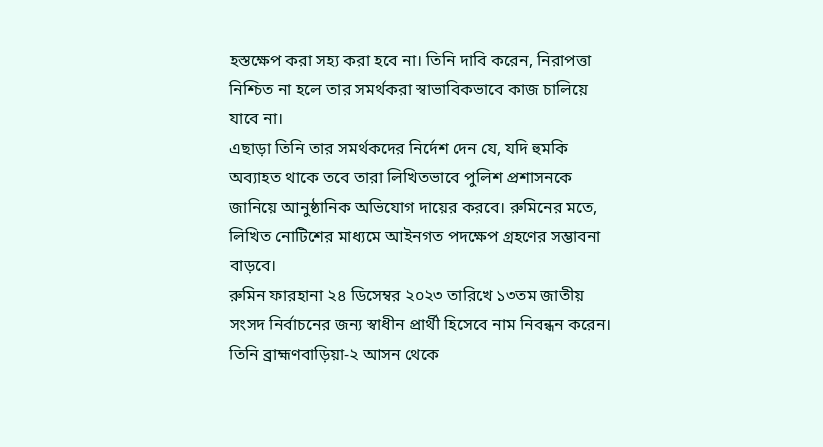হস্তক্ষেপ করা সহ্য করা হবে না। তিনি দাবি করেন, নিরাপত্তা নিশ্চিত না হলে তার সমর্থকরা স্বাভাবিকভাবে কাজ চালিয়ে যাবে না।
এছাড়া তিনি তার সমর্থকদের নির্দেশ দেন যে, যদি হুমকি অব্যাহত থাকে তবে তারা লিখিতভাবে পুলিশ প্রশাসনকে জানিয়ে আনুষ্ঠানিক অভিযোগ দায়ের করবে। রুমিনের মতে, লিখিত নোটিশের মাধ্যমে আইনগত পদক্ষেপ গ্রহণের সম্ভাবনা বাড়বে।
রুমিন ফারহানা ২৪ ডিসেম্বর ২০২৩ তারিখে ১৩তম জাতীয় সংসদ নির্বাচনের জন্য স্বাধীন প্রার্থী হিসেবে নাম নিবন্ধন করেন। তিনি ব্রাহ্মণবাড়িয়া-২ আসন থেকে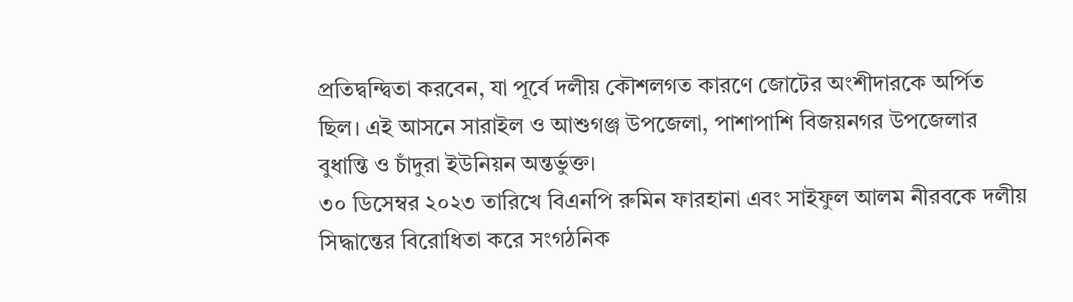প্রতিদ্বন্দ্বিতা করবেন, যা পূর্বে দলীয় কৌশলগত কারণে জোটের অংশীদারকে অর্পিত ছিল। এই আসনে সারাইল ও আশুগঞ্জ উপজেলা, পাশাপাশি বিজয়নগর উপজেলার বুধান্তি ও চাঁদুরা ইউনিয়ন অন্তর্ভুক্ত।
৩০ ডিসেম্বর ২০২৩ তারিখে বিএনপি রুমিন ফারহানা এবং সাইফুল আলম নীরবকে দলীয় সিদ্ধান্তের বিরোধিতা করে সংগঠনিক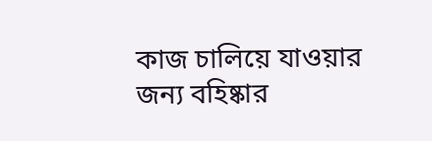কাজ চালিয়ে যাওয়ার জন্য বহিষ্কার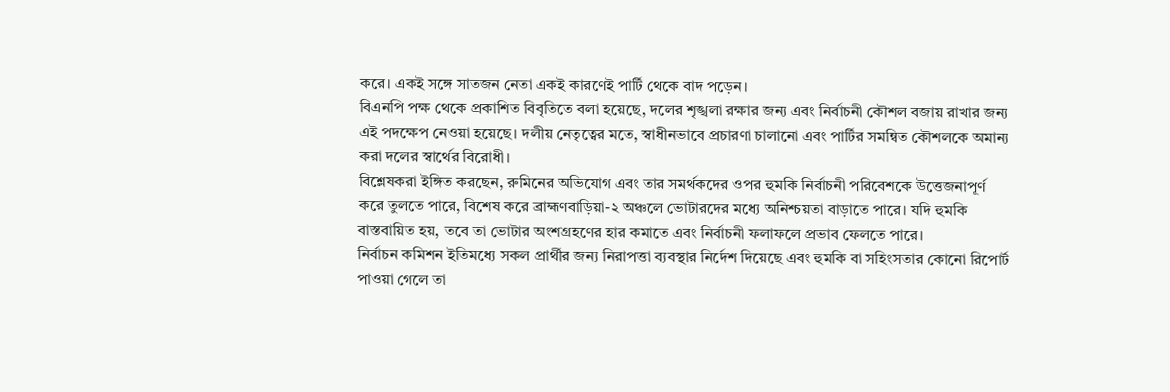করে। একই সঙ্গে সাতজন নেতা একই কারণেই পার্টি থেকে বাদ পড়েন।
বিএনপি পক্ষ থেকে প্রকাশিত বিবৃতিতে বলা হয়েছে, দলের শৃঙ্খলা রক্ষার জন্য এবং নির্বাচনী কৌশল বজায় রাখার জন্য এই পদক্ষেপ নেওয়া হয়েছে। দলীয় নেতৃত্বের মতে, স্বাধীনভাবে প্রচারণা চালানো এবং পার্টির সমন্বিত কৌশলকে অমান্য করা দলের স্বার্থের বিরোধী।
বিশ্লেষকরা ইঙ্গিত করছেন, রুমিনের অভিযোগ এবং তার সমর্থকদের ওপর হুমকি নির্বাচনী পরিবেশকে উত্তেজনাপূর্ণ করে তুলতে পারে, বিশেষ করে ব্রাহ্মণবাড়িয়া-২ অঞ্চলে ভোটারদের মধ্যে অনিশ্চয়তা বাড়াতে পারে। যদি হুমকি বাস্তবায়িত হয়, তবে তা ভোটার অংশগ্রহণের হার কমাতে এবং নির্বাচনী ফলাফলে প্রভাব ফেলতে পারে।
নির্বাচন কমিশন ইতিমধ্যে সকল প্রার্থীর জন্য নিরাপত্তা ব্যবস্থার নির্দেশ দিয়েছে এবং হুমকি বা সহিংসতার কোনো রিপোর্ট পাওয়া গেলে তা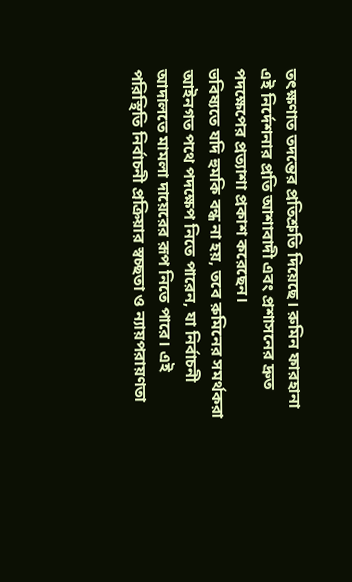তৎক্ষণাত তদন্তের প্রতিশ্রুতি দিয়েছে। রুমিন ফারহানা এই নির্দেশনার প্রতি আশাবাদী এবং প্রশাসনের দ্রুত পদক্ষেপের প্রত্যাশা প্রকাশ করেছেন।
ভবিষ্যতে যদি হুমকি বন্ধ না হয়, তবে রুমিনের সমর্থকরা আইনগত পথে পদক্ষেপ নিতে পারেন, যা নির্বাচনী আদালতে মামলা দায়েরের রূপ নিতে পারে। এই পরিস্থিতি নির্বাচনী প্রক্রিয়ার স্বচ্ছতা ও ন্যায়পরায়ণতা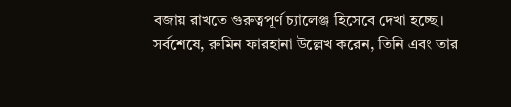বজায় রাখতে গুরুত্বপূর্ণ চ্যালেঞ্জ হিসেবে দেখা হচ্ছে।
সর্বশেষে, রুমিন ফারহানা উল্লেখ করেন, তিনি এবং তার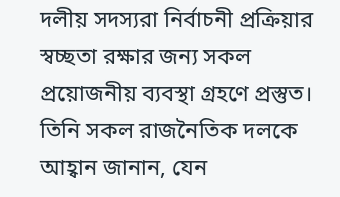দলীয় সদস্যরা নির্বাচনী প্রক্রিয়ার স্বচ্ছতা রক্ষার জন্য সকল প্রয়োজনীয় ব্যবস্থা গ্রহণে প্রস্তুত। তিনি সকল রাজনৈতিক দলকে আহ্বান জানান, যেন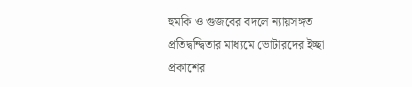হুমকি ও গুজবের বদলে ন্যায়সঙ্গত প্রতিদ্বন্দ্বিতার মাধ্যমে ভোটারদের ইচ্ছা প্রকাশের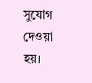সুযোগ দেওয়া হয়।